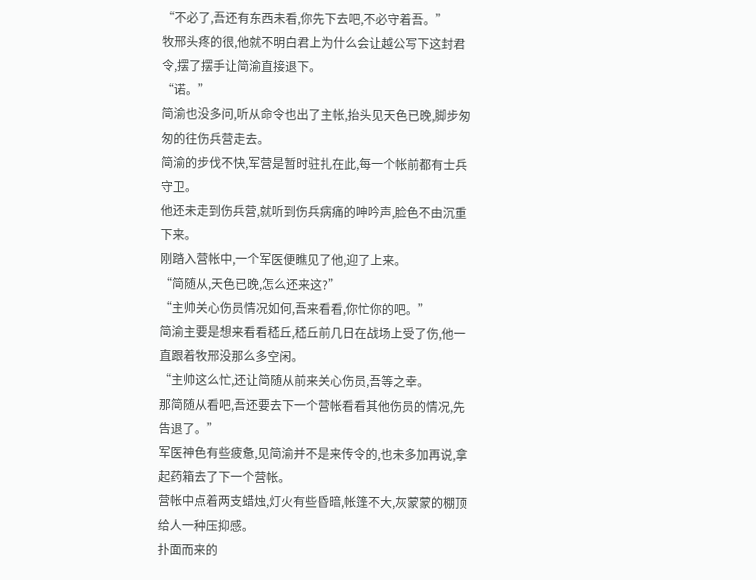“不必了,吾还有东西未看,你先下去吧,不必守着吾。”
牧邢头疼的很,他就不明白君上为什么会让越公写下这封君令,摆了摆手让简渝直接退下。
“诺。”
简渝也没多问,听从命令也出了主帐,抬头见天色已晚,脚步匆匆的往伤兵营走去。
简渝的步伐不快,军营是暂时驻扎在此,每一个帐前都有士兵守卫。
他还未走到伤兵营,就听到伤兵病痛的呻吟声,脸色不由沉重下来。
刚踏入营帐中,一个军医便瞧见了他,迎了上来。
“简随从,天色已晚,怎么还来这?”
“主帅关心伤员情况如何,吾来看看,你忙你的吧。”
简渝主要是想来看看嵇丘,嵇丘前几日在战场上受了伤,他一直跟着牧邢没那么多空闲。
“主帅这么忙,还让简随从前来关心伤员,吾等之幸。
那简随从看吧,吾还要去下一个营帐看看其他伤员的情况,先告退了。”
军医神色有些疲惫,见简渝并不是来传令的,也未多加再说,拿起药箱去了下一个营帐。
营帐中点着两支蜡烛,灯火有些昏暗,帐篷不大,灰蒙蒙的棚顶给人一种压抑感。
扑面而来的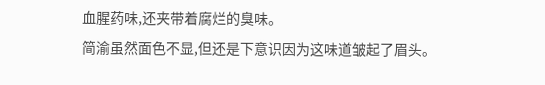血腥药味,还夹带着腐烂的臭味。
简渝虽然面色不显,但还是下意识因为这味道皱起了眉头。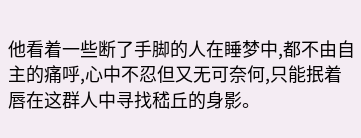他看着一些断了手脚的人在睡梦中,都不由自主的痛呼,心中不忍但又无可奈何,只能抿着唇在这群人中寻找嵇丘的身影。